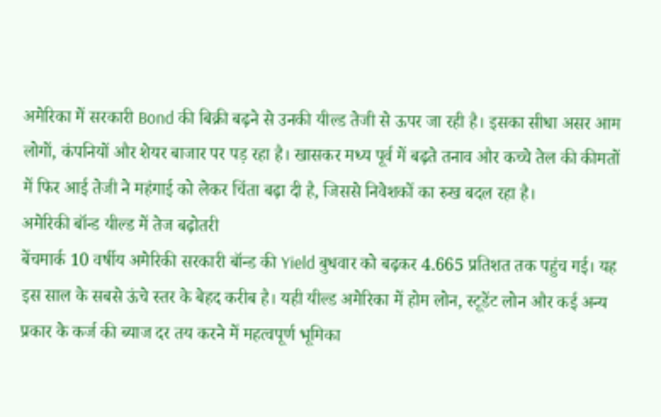अमेरिका में सरकारी Bond की बिक्री बढ़ने से उनकी यील्ड तेजी से ऊपर जा रही है। इसका सीधा असर आम लोगों, कंपनियों और शेयर बाजार पर पड़ रहा है। खासकर मध्य पूर्व में बढ़ते तनाव और कच्चे तेल की कीमतों में फिर आई तेजी ने महंगाई को लेकर चिंता बढ़ा दी है, जिससे निवेशकों का रुख बदल रहा है।
अमेरिकी बॉन्ड यील्ड में तेज बढ़ोतरी
बेंचमार्क 10 वर्षीय अमेरिकी सरकारी बॉन्ड की Yield बुधवार को बढ़कर 4.665 प्रतिशत तक पहुंच गई। यह इस साल के सबसे ऊंचे स्तर के बेहद करीब है। यही यील्ड अमेरिका में होम लोन, स्टूडेंट लोन और कई अन्य प्रकार के कर्ज की ब्याज दर तय करने में महत्वपूर्ण भूमिका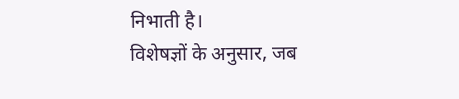निभाती है।
विशेषज्ञों के अनुसार, जब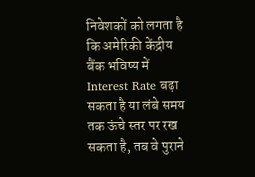निवेशकों को लगता है कि अमेरिकी केंद्रीय बैंक भविष्य में Interest Rate बढ़ा सकता है या लंबे समय तक ऊंचे स्तर पर रख सकता है, तब वे पुराने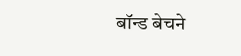बॉन्ड बेचने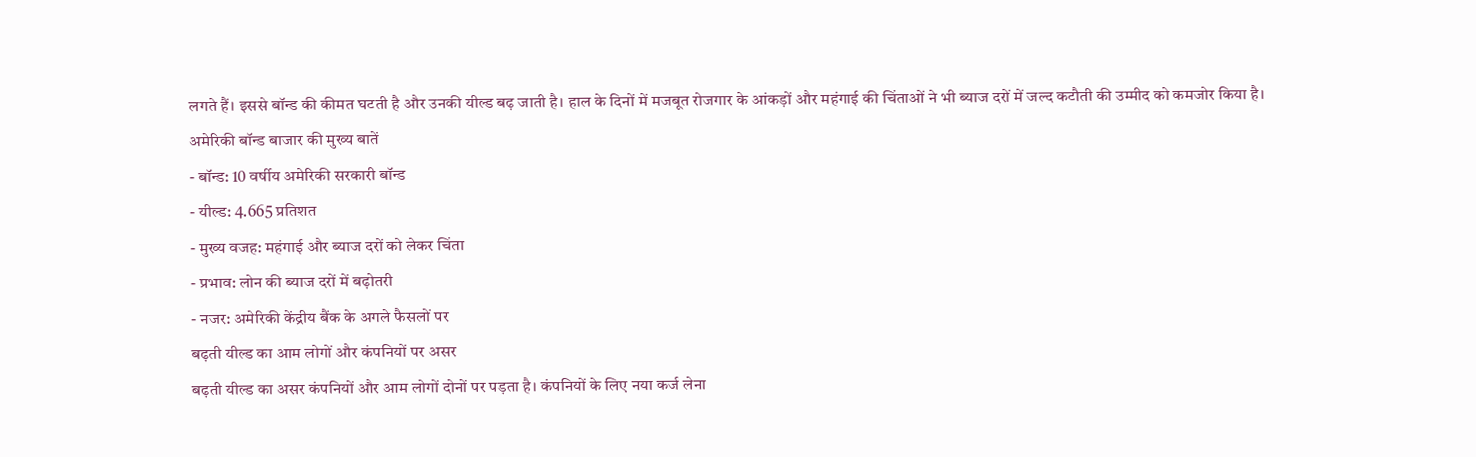लगते हैं। इससे बॉन्ड की कीमत घटती है और उनकी यील्ड बढ़ जाती है। हाल के दिनों में मजबूत रोजगार के आंकड़ों और महंगाई की चिंताओं ने भी ब्याज दरों में जल्द कटौती की उम्मीद को कमजोर किया है।
अमेरिकी बॉन्ड बाजार की मुख्य बातें
- बॉन्ड: 10 वर्षीय अमेरिकी सरकारी बॉन्ड
- यील्ड: 4.665 प्रतिशत
- मुख्य वजह: महंगाई और ब्याज दरों को लेकर चिंता
- प्रभाव: लोन की ब्याज दरों में बढ़ोतरी
- नजर: अमेरिकी केंद्रीय बैंक के अगले फैसलों पर
बढ़ती यील्ड का आम लोगों और कंपनियों पर असर
बढ़ती यील्ड का असर कंपनियों और आम लोगों दोनों पर पड़ता है। कंपनियों के लिए नया कर्ज लेना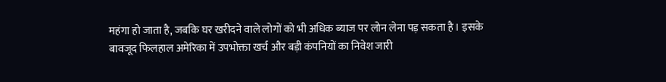महंगा हो जाता है, जबकि घर खरीदने वाले लोगों को भी अधिक ब्याज पर लोन लेना पड़ सकता है। इसके बावजूद फिलहाल अमेरिका में उपभोक्ता खर्च और बड़ी कंपनियों का निवेश जारी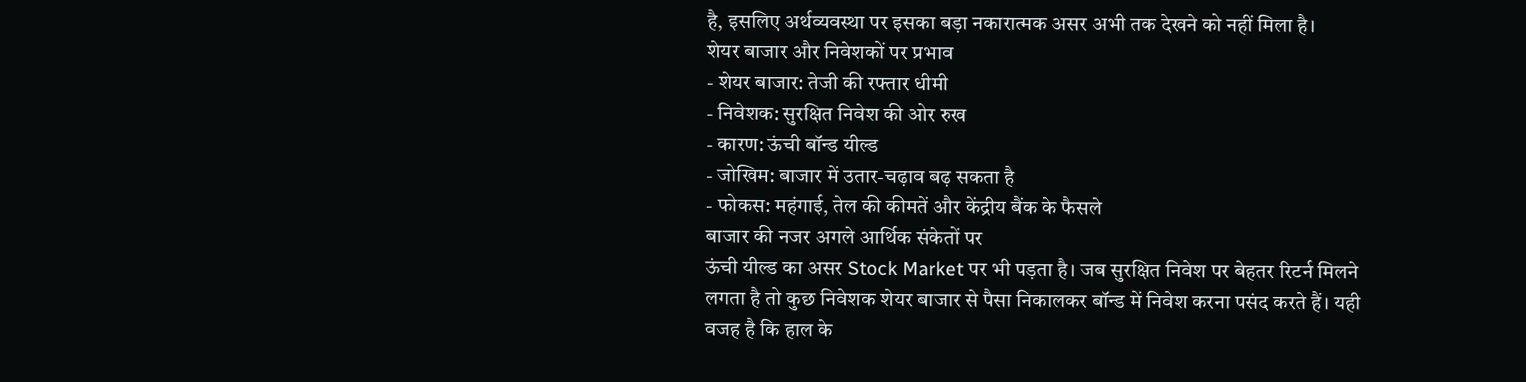है, इसलिए अर्थव्यवस्था पर इसका बड़ा नकारात्मक असर अभी तक देखने को नहीं मिला है।
शेयर बाजार और निवेशकों पर प्रभाव
- शेयर बाजार: तेजी की रफ्तार धीमी
- निवेशक: सुरक्षित निवेश की ओर रुख
- कारण: ऊंची बॉन्ड यील्ड
- जोखिम: बाजार में उतार-चढ़ाव बढ़ सकता है
- फोकस: महंगाई, तेल की कीमतें और केंद्रीय बैंक के फैसले
बाजार की नजर अगले आर्थिक संकेतों पर
ऊंची यील्ड का असर Stock Market पर भी पड़ता है। जब सुरक्षित निवेश पर बेहतर रिटर्न मिलने लगता है तो कुछ निवेशक शेयर बाजार से पैसा निकालकर बॉन्ड में निवेश करना पसंद करते हैं। यही वजह है कि हाल के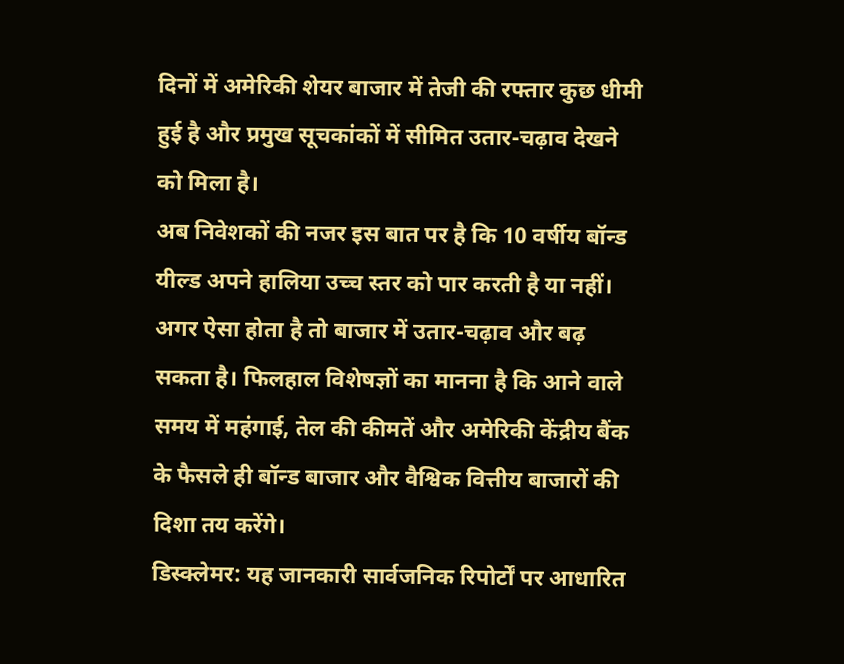दिनों में अमेरिकी शेयर बाजार में तेजी की रफ्तार कुछ धीमी हुई है और प्रमुख सूचकांकों में सीमित उतार-चढ़ाव देखने को मिला है।
अब निवेशकों की नजर इस बात पर है कि 10 वर्षीय बॉन्ड यील्ड अपने हालिया उच्च स्तर को पार करती है या नहीं। अगर ऐसा होता है तो बाजार में उतार-चढ़ाव और बढ़ सकता है। फिलहाल विशेषज्ञों का मानना है कि आने वाले समय में महंगाई, तेल की कीमतें और अमेरिकी केंद्रीय बैंक के फैसले ही बॉन्ड बाजार और वैश्विक वित्तीय बाजारों की दिशा तय करेंगे।
डिस्क्लेमर: यह जानकारी सार्वजनिक रिपोर्टों पर आधारित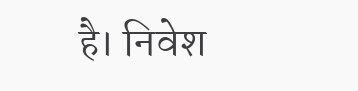है। निवेश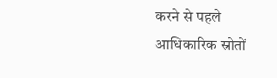करने से पहले आधिकारिक स्रोतों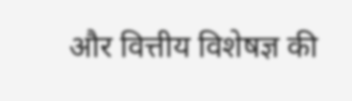और वित्तीय विशेषज्ञ की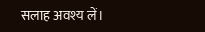सलाह अवश्य लें।